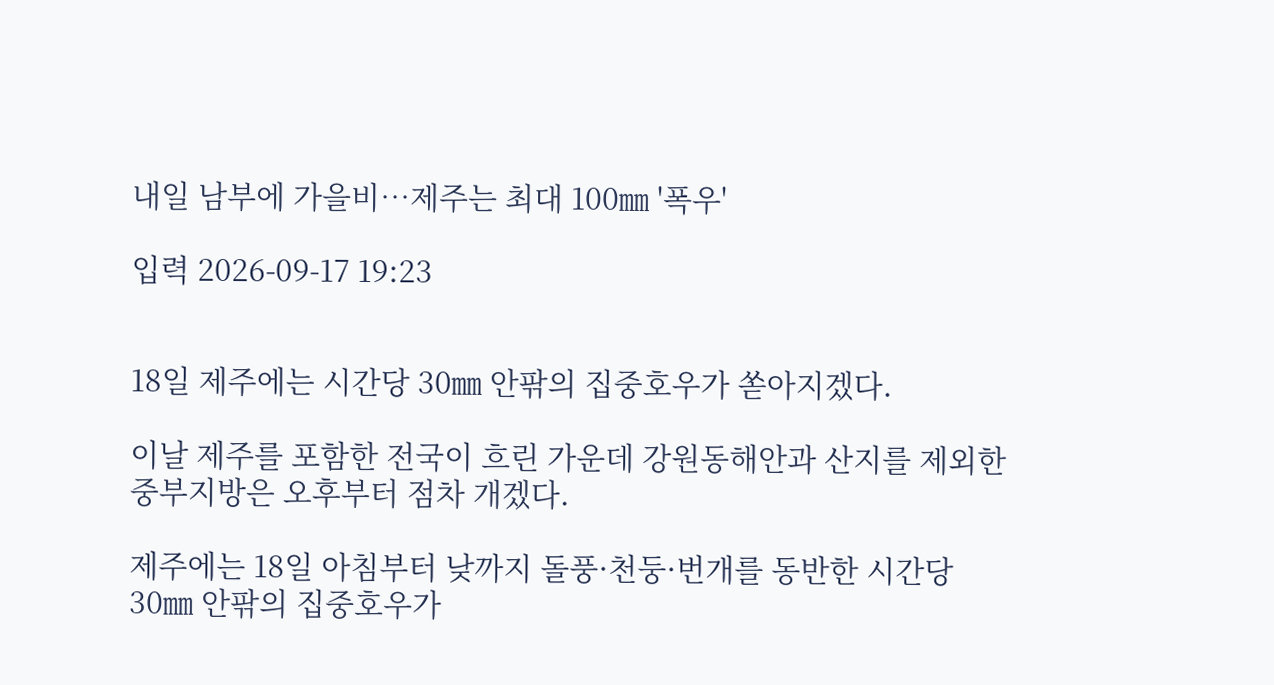내일 남부에 가을비…제주는 최대 100㎜ '폭우'

입력 2026-09-17 19:23


18일 제주에는 시간당 30㎜ 안팎의 집중호우가 쏟아지겠다.

이날 제주를 포함한 전국이 흐린 가운데 강원동해안과 산지를 제외한 중부지방은 오후부터 점차 개겠다.

제주에는 18일 아침부터 낮까지 돌풍·천둥·번개를 동반한 시간당 30㎜ 안팎의 집중호우가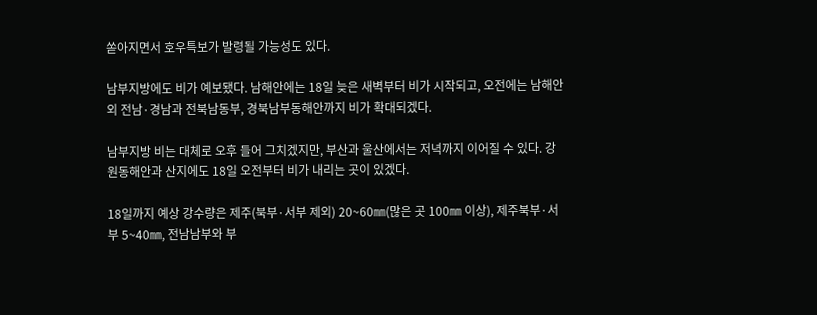쏟아지면서 호우특보가 발령될 가능성도 있다.

남부지방에도 비가 예보됐다. 남해안에는 18일 늦은 새벽부터 비가 시작되고, 오전에는 남해안 외 전남·경남과 전북남동부, 경북남부동해안까지 비가 확대되겠다.

남부지방 비는 대체로 오후 들어 그치겠지만, 부산과 울산에서는 저녁까지 이어질 수 있다. 강원동해안과 산지에도 18일 오전부터 비가 내리는 곳이 있겠다.

18일까지 예상 강수량은 제주(북부·서부 제외) 20~60㎜(많은 곳 100㎜ 이상), 제주북부·서부 5~40㎜, 전남남부와 부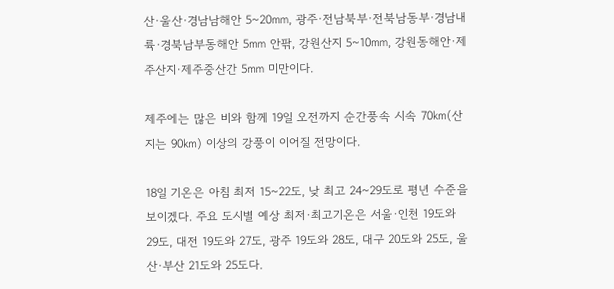산·울산·경남남해안 5~20㎜, 광주·전남북부·전북남동부·경남내륙·경북남부동해안 5㎜ 안팎, 강원산지 5~10㎜, 강원동해안·제주산지·제주중산간 5㎜ 미만이다.

제주에는 많은 비와 함께 19일 오전까지 순간풍속 시속 70㎞(산지는 90㎞) 이상의 강풍이 이어질 전망이다.

18일 기온은 아침 최저 15~22도, 낮 최고 24~29도로 평년 수준을 보이겠다. 주요 도시별 예상 최저·최고기온은 서울·인천 19도와 29도, 대전 19도와 27도, 광주 19도와 28도, 대구 20도와 25도, 울산·부산 21도와 25도다.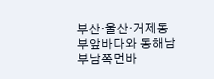부산·울산·거제동부앞바다와 동해남부남쪽먼바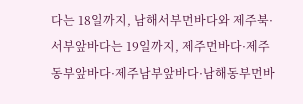다는 18일까지, 남해서부먼바다와 제주북·서부앞바다는 19일까지, 제주먼바다·제주동부앞바다·제주남부앞바다·남해동부먼바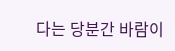다는 당분간 바람이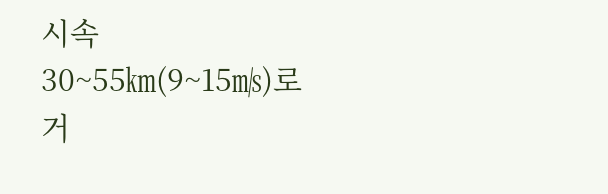시속 30~55㎞(9~15㎧)로 거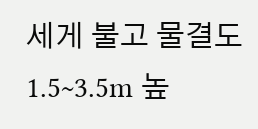세게 불고 물결도 1.5~3.5m 높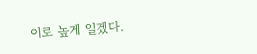이로 높게 일겠다.